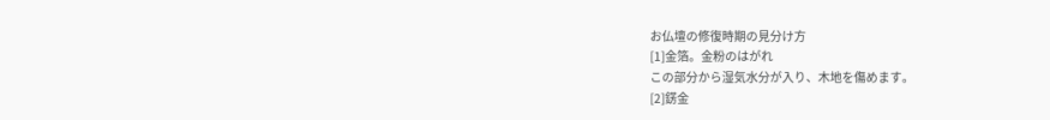お仏壇の修復時期の見分け方
[1]金箔。金粉のはがれ
この部分から湿気水分が入り、木地を傷めます。
[2]錺金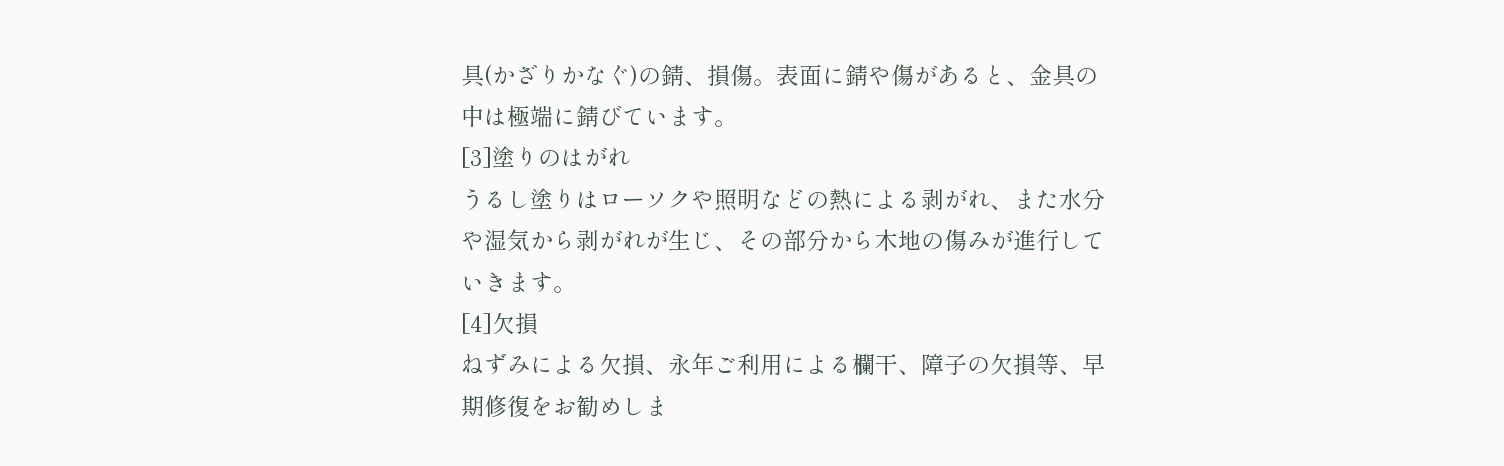具(かざりかなぐ)の錆、損傷。表面に錆や傷があると、金具の中は極端に錆びています。
[3]塗りのはがれ
うるし塗りはローソクや照明などの熱による剥がれ、また水分や湿気から剥がれが生じ、その部分から木地の傷みが進行していきます。
[4]欠損
ねずみによる欠損、永年ご利用による欄干、障子の欠損等、早期修復をお勧めしま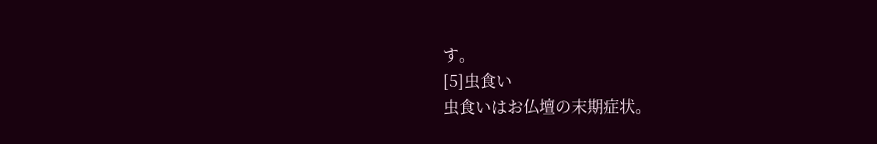す。
[5]虫食い
虫食いはお仏壇の末期症状。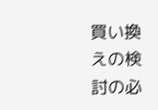買い換えの検討の必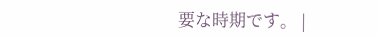要な時期です。 |